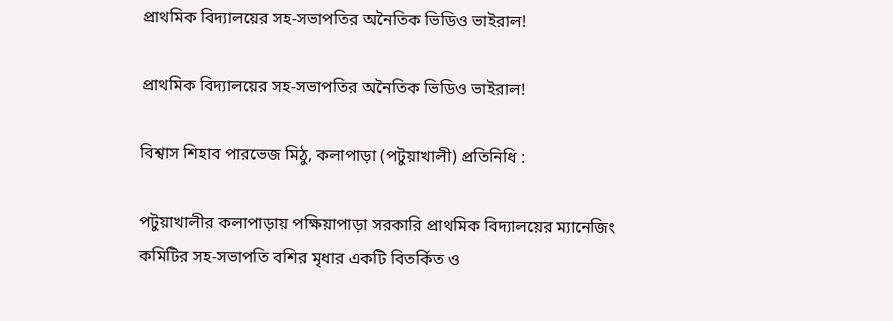প্রাথমিক বিদ্যালয়ের সহ-সভাপতির অনৈতিক ভিডিও ভাইরাল!

প্রাথমিক বিদ্যালয়ের সহ-সভাপতির অনৈতিক ভিডিও ভাইরাল!

বিশ্বাস শিহাব পারভেজ মিঠু, কলাপাড়া (পটুয়াখালী) প্রতিনিধি :

পটুয়াখালীর কলাপাড়ায় পক্ষিয়াপাড়া সরকারি প্রাথমিক বিদ্যালয়ের ম্যানেজিং কমিটির সহ-সভাপতি বশির মৃধার একটি বিতর্কিত ও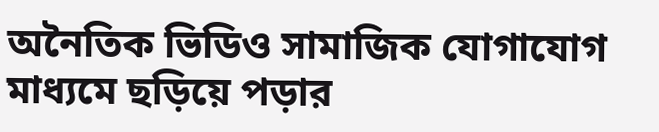অনৈতিক ভিডিও সামাজিক যোগাযোগ মাধ্যমে ছড়িয়ে পড়ার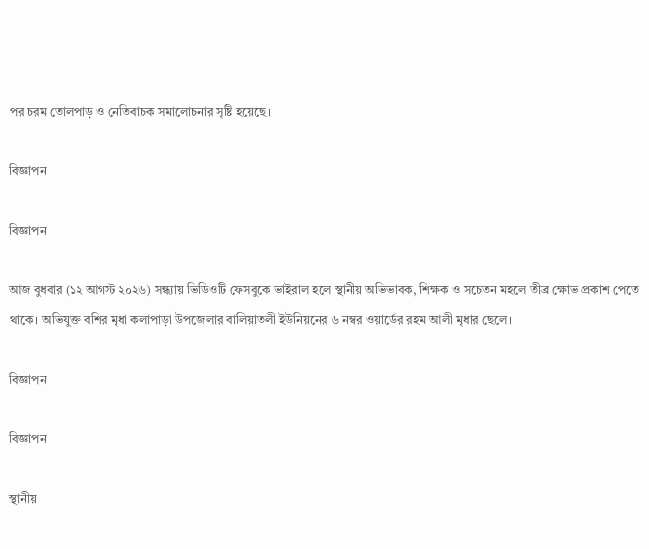পর চরম তোলপাড় ও নেতিবাচক সমালোচনার সৃষ্টি হয়েছে।

বিজ্ঞাপন

বিজ্ঞাপন

আজ বুধবার (১২ আগস্ট ২০২৬) সন্ধ্যায় ভিডিওটি ফেসবুকে ভাইরাল হলে স্থানীয় অভিভাবক, শিক্ষক ও সচেতন মহলে তীব্র ক্ষোভ প্রকাশ পেতে থাকে। অভিযুক্ত বশির মৃধা কলাপাড়া উপজেলার বালিয়াতলী ইউনিয়নের ৬ নম্বর ওয়ার্ডের রহম আলী মৃধার ছেলে।

বিজ্ঞাপন

বিজ্ঞাপন

স্থানীয়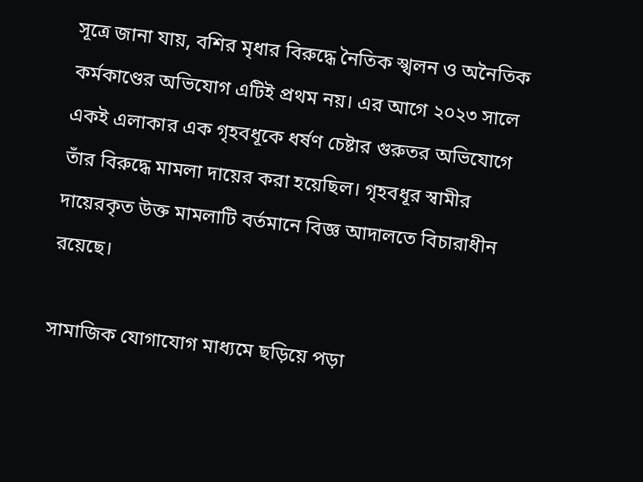সূত্রে জানা যায়, বশির মৃধার বিরুদ্ধে নৈতিক স্খলন ও অনৈতিক কর্মকাণ্ডের অভিযোগ এটিই প্রথম নয়। এর আগে ২০২৩ সালে একই এলাকার এক গৃহবধূকে ধর্ষণ চেষ্টার গুরুতর অভিযোগে তাঁর বিরুদ্ধে মামলা দায়ের করা হয়েছিল। গৃহবধূর স্বামীর দায়েরকৃত উক্ত মামলাটি বর্তমানে বিজ্ঞ আদালতে বিচারাধীন রয়েছে।

সামাজিক যোগাযোগ মাধ্যমে ছড়িয়ে পড়া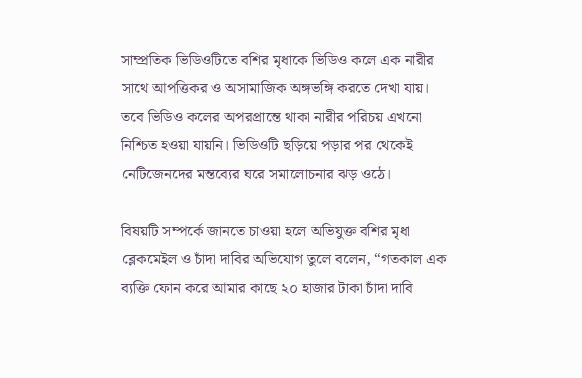সাম্প্রতিক ভিডিওটিতে বশির মৃধাকে ভিডিও কলে এক নারীর সাথে আপত্তিকর ও অসামাজিক অঙ্গভঙ্গি করতে দেখা যায়। তবে ভিডিও কলের অপরপ্রান্তে থাকা নারীর পরিচয় এখনো নিশ্চিত হওয়া যায়নি। ভিডিওটি ছড়িয়ে পড়ার পর থেকেই নেটিজেনদের মন্তব্যের ঘরে সমালোচনার ঝড় ওঠে।

বিষয়টি সম্পর্কে জানতে চাওয়া হলে অভিযুক্ত বশির মৃধা ব্লেকমেইল ও চাঁদা দাবির অভিযোগ তুলে বলেন, “গতকাল এক ব্যক্তি ফোন করে আমার কাছে ২০ হাজার টাকা চাঁদা দাবি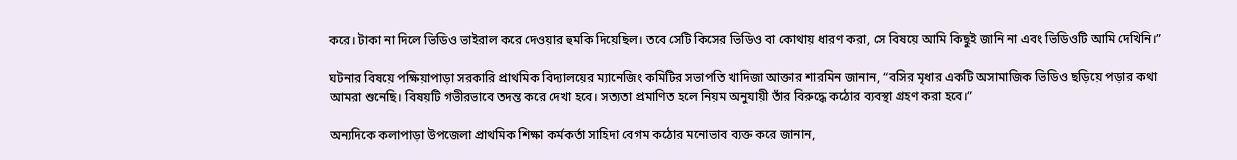করে। টাকা না দিলে ভিডিও ভাইরাল করে দেওয়ার হুমকি দিয়েছিল। তবে সেটি কিসের ভিডিও বা কোথায় ধারণ করা, সে বিষয়ে আমি কিছুই জানি না এবং ভিডিওটি আমি দেখিনি।”

ঘটনার বিষয়ে পক্ষিয়াপাড়া সরকারি প্রাথমিক বিদ্যালয়ের ম্যানেজিং কমিটির সভাপতি খাদিজা আক্তার শারমিন জানান, “বসির মৃধার একটি অসামাজিক ভিডিও ছড়িয়ে পড়ার কথা আমরা শুনেছি। বিষয়টি গভীরভাবে তদন্ত করে দেখা হবে। সত্যতা প্রমাণিত হলে নিয়ম অনুযায়ী তাঁর বিরুদ্ধে কঠোর ব্যবস্থা গ্রহণ করা হবে।”

অন্যদিকে কলাপাড়া উপজেলা প্রাথমিক শিক্ষা কর্মকর্তা সাহিদা বেগম কঠোর মনোভাব ব্যক্ত করে জানান,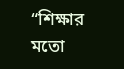“শিক্ষার মতো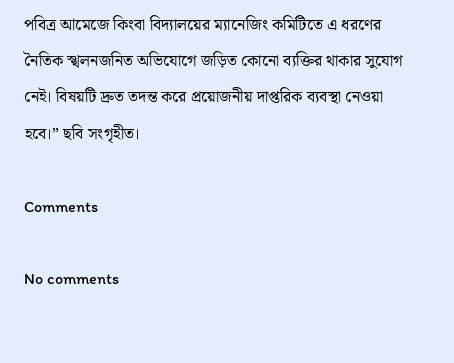পবিত্র আমেজে কিংবা বিদ্যালয়ের ম্যানেজিং কমিটিতে এ ধরণের নৈতিক স্খলনজনিত অভিযোগে জড়িত কোনো ব্যক্তির থাকার সুযোগ নেই। বিষয়টি দ্রুত তদন্ত করে প্রয়োজনীয় দাপ্তরিক ব্যবস্থা নেওয়া হবে।” ছবি সংগৃহীত।

Comments

No comments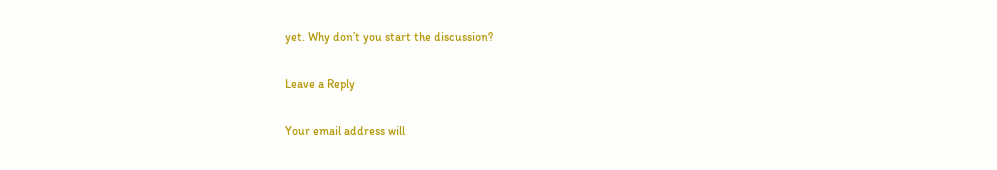yet. Why don’t you start the discussion?

Leave a Reply

Your email address will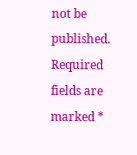not be published. Required fields are marked *